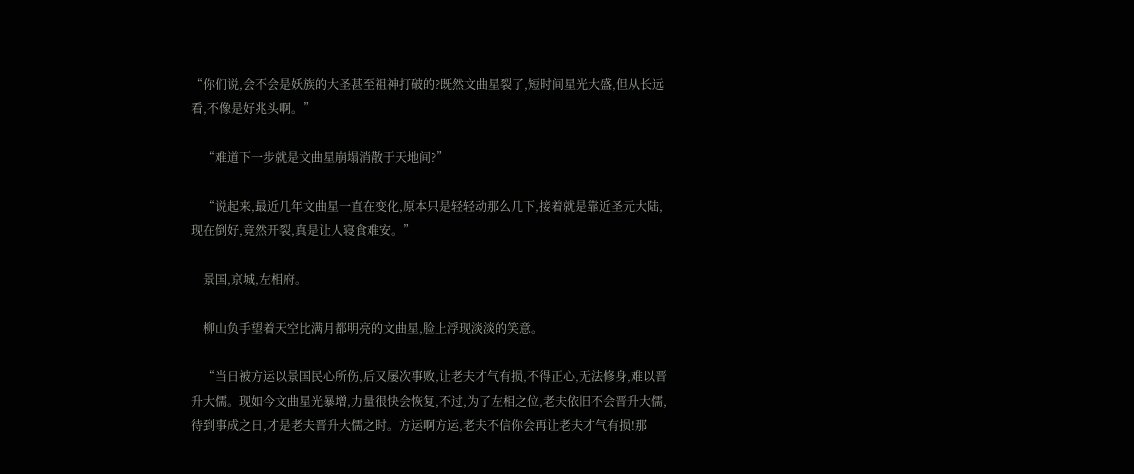“你们说,会不会是妖族的大圣甚至祖神打破的?既然文曲星裂了,短时间星光大盛,但从长远看,不像是好兆头啊。”

    “难道下一步就是文曲星崩塌消散于天地间?”

    “说起来,最近几年文曲星一直在变化,原本只是轻轻动那么几下,接着就是靠近圣元大陆,现在倒好,竟然开裂,真是让人寝食难安。”

    景国,京城,左相府。

    柳山负手望着天空比满月都明亮的文曲星,脸上浮现淡淡的笑意。

    “当日被方运以景国民心所伤,后又屡次事败,让老夫才气有损,不得正心,无法修身,难以晋升大儒。现如今文曲星光暴增,力量很快会恢复,不过,为了左相之位,老夫依旧不会晋升大儒,待到事成之日,才是老夫晋升大儒之时。方运啊方运,老夫不信你会再让老夫才气有损!那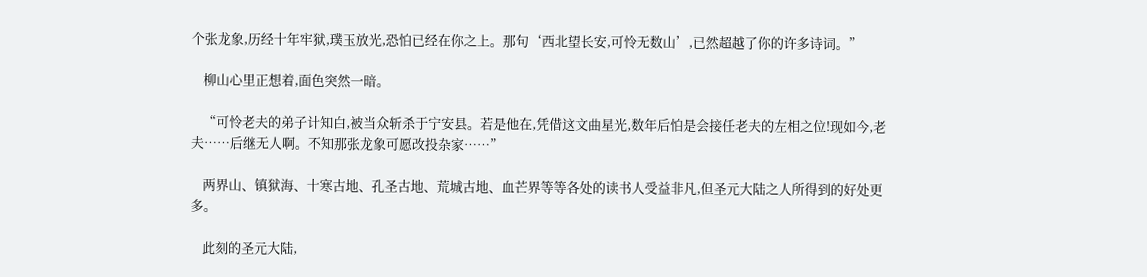个张龙象,历经十年牢狱,璞玉放光,恐怕已经在你之上。那句‘西北望长安,可怜无数山’,已然超越了你的许多诗词。”

    柳山心里正想着,面色突然一暗。

    “可怜老夫的弟子计知白,被当众斩杀于宁安县。若是他在,凭借这文曲星光,数年后怕是会接任老夫的左相之位!现如今,老夫……后继无人啊。不知那张龙象可愿改投杂家……”

    两界山、镇狱海、十寒古地、孔圣古地、荒城古地、血芒界等等各处的读书人受益非凡,但圣元大陆之人所得到的好处更多。

    此刻的圣元大陆,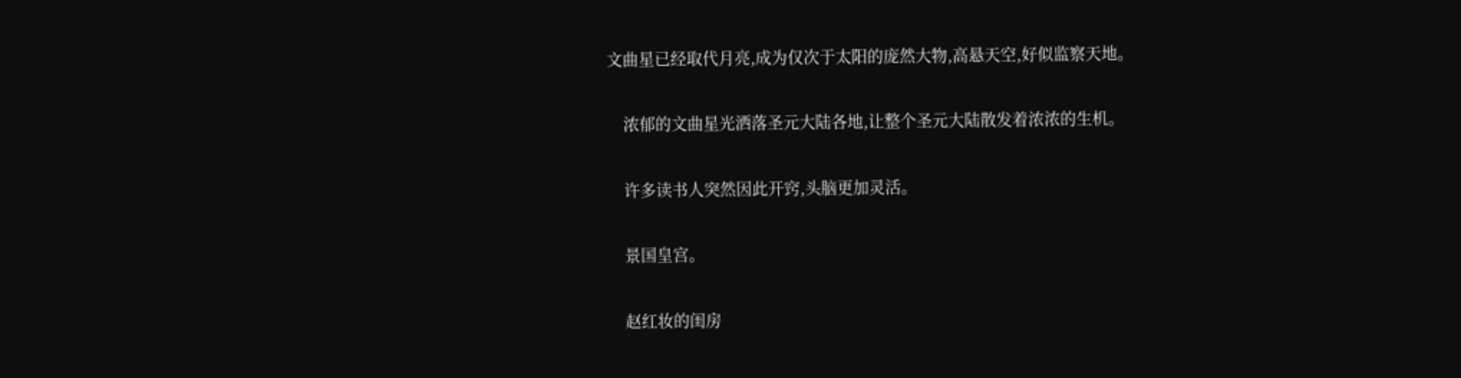文曲星已经取代月亮,成为仅次于太阳的庞然大物,高悬天空,好似监察天地。

    浓郁的文曲星光洒落圣元大陆各地,让整个圣元大陆散发着浓浓的生机。

    许多读书人突然因此开窍,头脑更加灵活。

    景国皇宫。

    赵红妆的闺房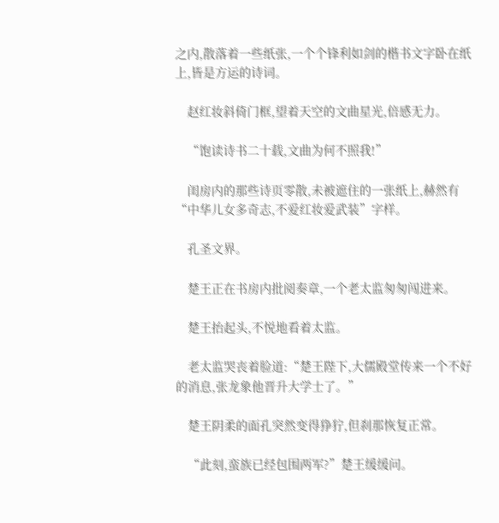之内,散落着一些纸张,一个个锋利如剑的楷书文字卧在纸上,皆是方运的诗词。

    赵红妆斜倚门框,望着天空的文曲星光,倍感无力。

    “饱读诗书二十载,文曲为何不照我!”

    闺房内的那些诗页零散,未被遮住的一张纸上,赫然有“中华儿女多奇志,不爱红妆爱武装”字样。

    孔圣文界。

    楚王正在书房内批阅奏章,一个老太监匆匆闯进来。

    楚王抬起头,不悦地看着太监。

    老太监哭丧着脸道:“楚王陛下,大儒殿堂传来一个不好的消息,张龙象他晋升大学士了。”

    楚王阴柔的面孔突然变得狰狞,但刹那恢复正常。

    “此刻,蛮族已经包围两军?”楚王缓缓问。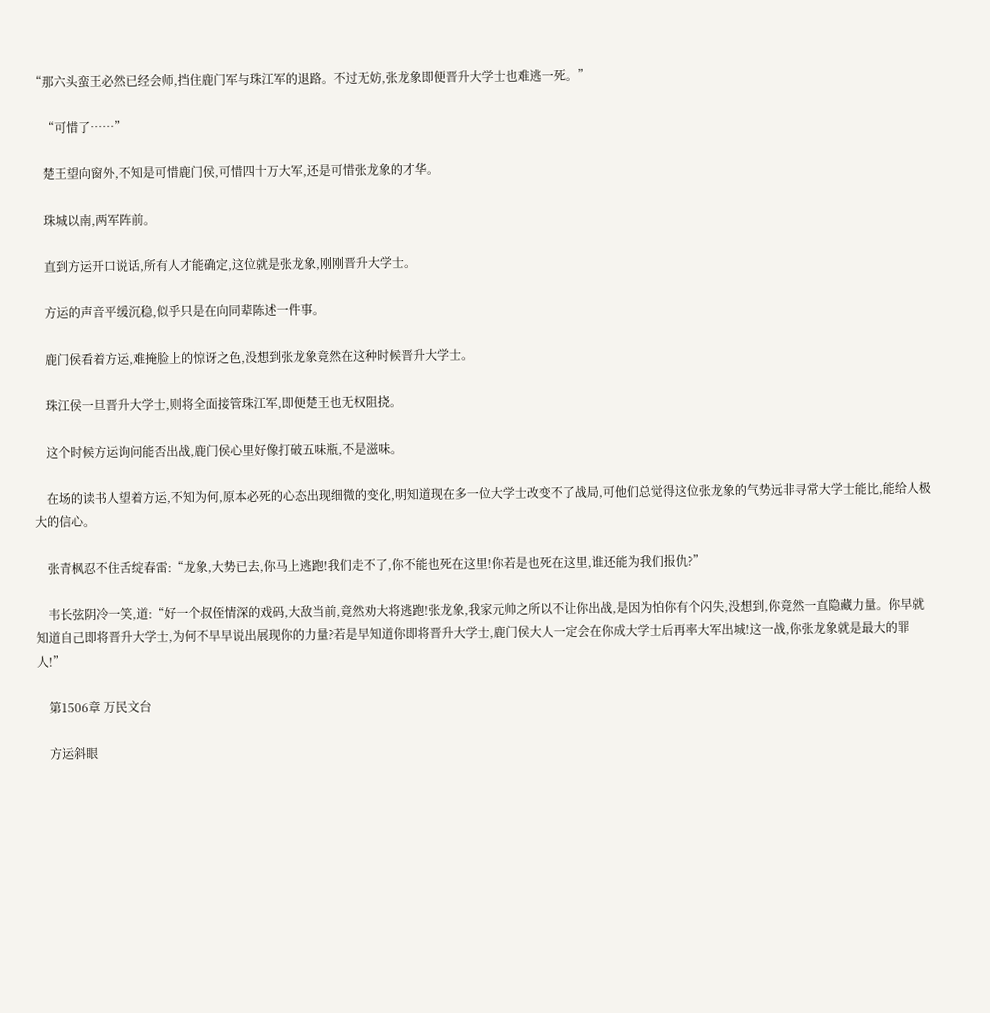“那六头蛮王必然已经会师,挡住鹿门军与珠江军的退路。不过无妨,张龙象即便晋升大学士也难逃一死。”

    “可惜了……”

    楚王望向窗外,不知是可惜鹿门侯,可惜四十万大军,还是可惜张龙象的才华。

    珠城以南,两军阵前。

    直到方运开口说话,所有人才能确定,这位就是张龙象,刚刚晋升大学士。

    方运的声音平缓沉稳,似乎只是在向同辈陈述一件事。

    鹿门侯看着方运,难掩脸上的惊讶之色,没想到张龙象竟然在这种时候晋升大学士。

    珠江侯一旦晋升大学士,则将全面接管珠江军,即便楚王也无权阻挠。

    这个时候方运询问能否出战,鹿门侯心里好像打破五味瓶,不是滋味。

    在场的读书人望着方运,不知为何,原本必死的心态出现细微的变化,明知道现在多一位大学士改变不了战局,可他们总觉得这位张龙象的气势远非寻常大学士能比,能给人极大的信心。

    张青枫忍不住舌绽春雷:“龙象,大势已去,你马上逃跑!我们走不了,你不能也死在这里!你若是也死在这里,谁还能为我们报仇?”

    韦长弦阴冷一笑,道:“好一个叔侄情深的戏码,大敌当前,竟然劝大将逃跑!张龙象,我家元帅之所以不让你出战,是因为怕你有个闪失,没想到,你竟然一直隐藏力量。你早就知道自己即将晋升大学士,为何不早早说出展现你的力量?若是早知道你即将晋升大学士,鹿门侯大人一定会在你成大学士后再率大军出城!这一战,你张龙象就是最大的罪人!”

    第1506章 万民文台

    方运斜眼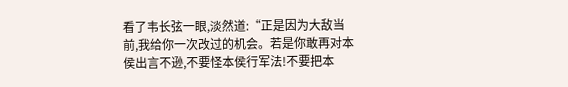看了韦长弦一眼,淡然道:“正是因为大敌当前,我给你一次改过的机会。若是你敢再对本侯出言不逊,不要怪本侯行军法!不要把本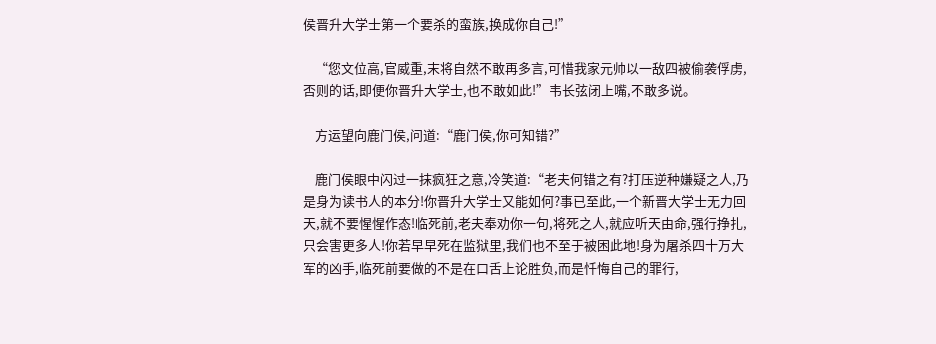侯晋升大学士第一个要杀的蛮族,换成你自己!”

    “您文位高,官威重,末将自然不敢再多言,可惜我家元帅以一敌四被偷袭俘虏,否则的话,即便你晋升大学士,也不敢如此!”韦长弦闭上嘴,不敢多说。

    方运望向鹿门侯,问道:“鹿门侯,你可知错?”

    鹿门侯眼中闪过一抹疯狂之意,冷笑道:“老夫何错之有?打压逆种嫌疑之人,乃是身为读书人的本分!你晋升大学士又能如何?事已至此,一个新晋大学士无力回天,就不要惺惺作态!临死前,老夫奉劝你一句,将死之人,就应听天由命,强行挣扎,只会害更多人!你若早早死在监狱里,我们也不至于被困此地!身为屠杀四十万大军的凶手,临死前要做的不是在口舌上论胜负,而是忏悔自己的罪行,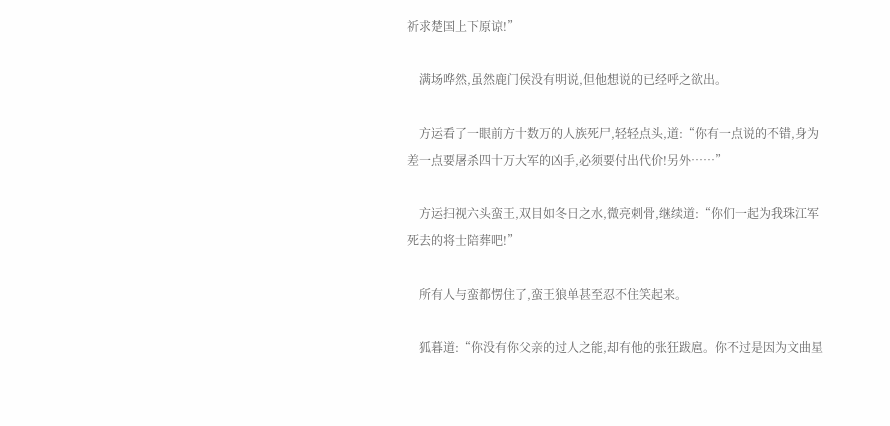祈求楚国上下原谅!”

    满场哗然,虽然鹿门侯没有明说,但他想说的已经呼之欲出。

    方运看了一眼前方十数万的人族死尸,轻轻点头,道:“你有一点说的不错,身为差一点要屠杀四十万大军的凶手,必须要付出代价!另外……”

    方运扫视六头蛮王,双目如冬日之水,微亮刺骨,继续道:“你们一起为我珠江军死去的将士陪葬吧!”

    所有人与蛮都愣住了,蛮王狼单甚至忍不住笑起来。

    狐暮道:“你没有你父亲的过人之能,却有他的张狂跋扈。你不过是因为文曲星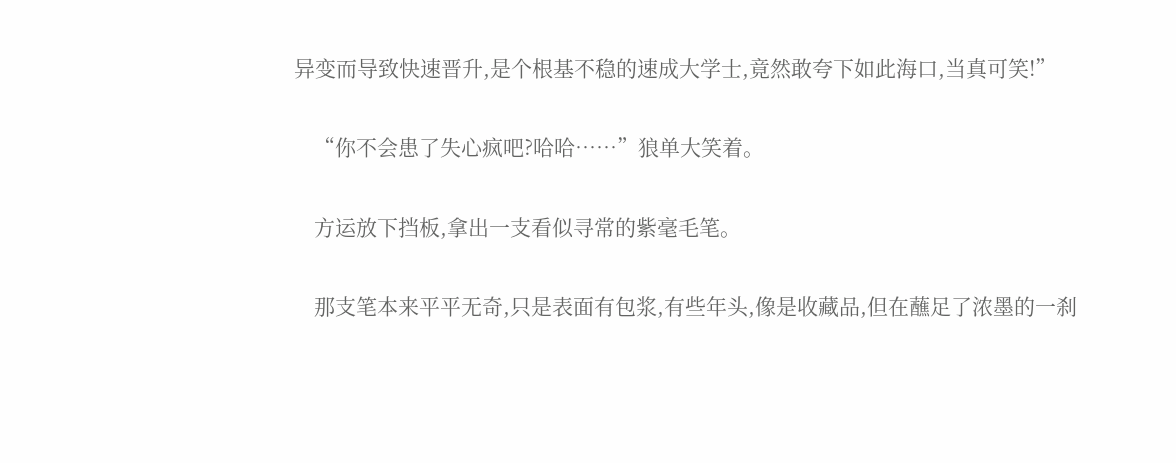异变而导致快速晋升,是个根基不稳的速成大学士,竟然敢夸下如此海口,当真可笑!”

    “你不会患了失心疯吧?哈哈……”狼单大笑着。

    方运放下挡板,拿出一支看似寻常的紫毫毛笔。

    那支笔本来平平无奇,只是表面有包浆,有些年头,像是收藏品,但在蘸足了浓墨的一刹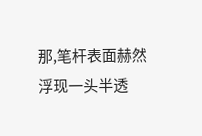那,笔杆表面赫然浮现一头半透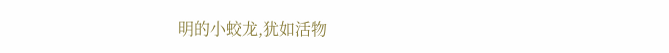明的小蛟龙,犹如活物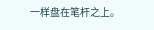一样盘在笔杆之上。